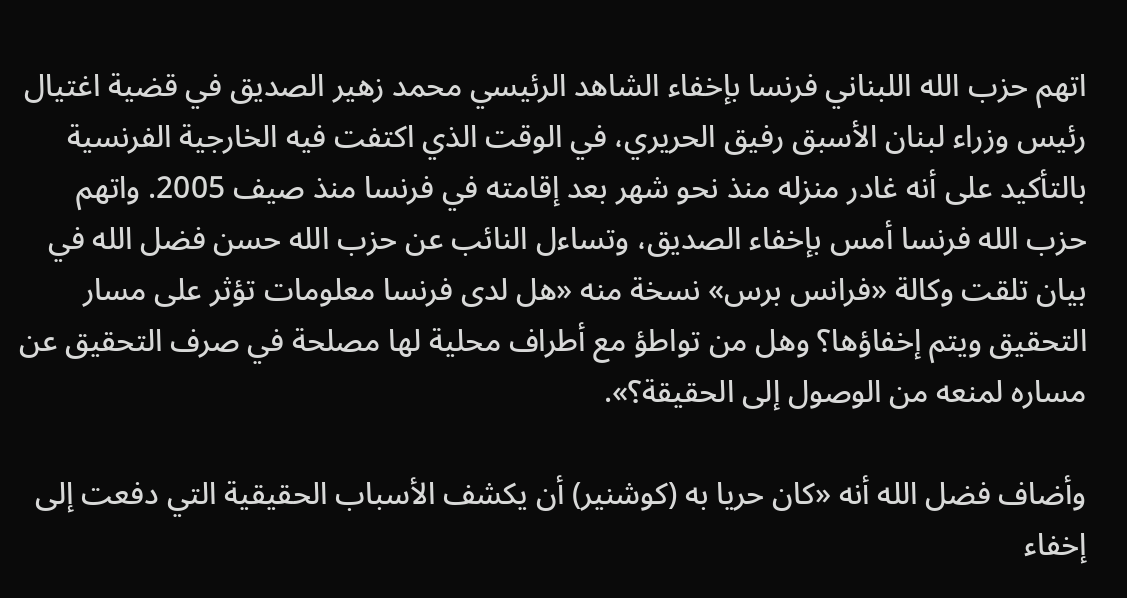اتهم حزب الله اللبناني فرنسا بإخفاء الشاهد الرئيسي محمد زهير الصديق في قضية اغتيال رئيس وزراء لبنان الأسبق رفيق الحريري، في الوقت الذي اكتفت فيه الخارجية الفرنسية بالتأكيد على أنه غادر منزله منذ نحو شهر بعد إقامته في فرنسا منذ صيف 2005. واتهم حزب الله فرنسا أمس بإخفاء الصديق، وتساءل النائب عن حزب الله حسن فضل الله في بيان تلقت وكالة «فرانس برس» نسخة منه «هل لدى فرنسا معلومات تؤثر على مسار التحقيق ويتم إخفاؤها؟ وهل من تواطؤ مع أطراف محلية لها مصلحة في صرف التحقيق عن مساره لمنعه من الوصول إلى الحقيقة؟».

وأضاف فضل الله أنه «كان حريا به (كوشنير) أن يكشف الأسباب الحقيقية التي دفعت إلى إخفاء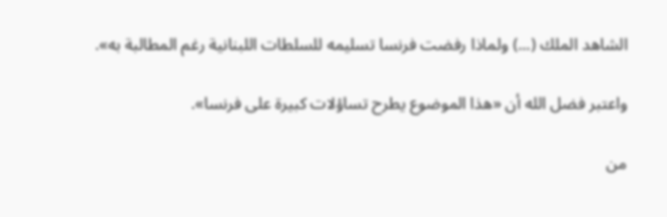الشاهد الملك (...) ولماذا رفضت فرنسا تسليمه للسلطات اللبنانية رغم المطالبة به».

واعتبر فضل الله أن «هذا الموضوع يطرح تساؤلات كبيرة على فرنسا».

من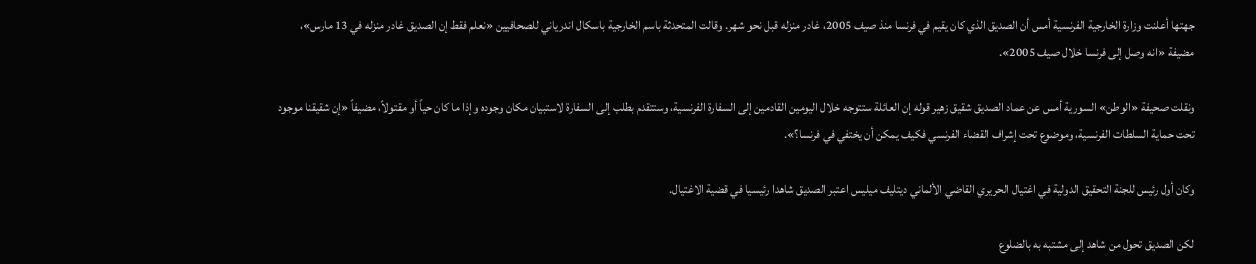جهتها أعلنت وزارة الخارجية الفرنسية أمس أن الصديق الذي كان يقيم في فرنسا منذ صيف 2005، غادر منزله قبل نحو شهر. وقالت المتحدثة باسم الخارجية باسكال اندرياني للصحافيين «نعلم فقط إن الصديق غادر منزله في 13 مارس»، مضيفة «انه وصل إلى فرنسا خلال صيف 2005».

ونقلت صحيفة «الوطن» السورية أمس عن عماد الصديق شقيق زهير قوله إن العائلة ستتوجه خلال اليومين القادمين إلى السفارة الفرنسية، وستتقدم بطلب إلى السفارة لاستبيان مكان وجوده وإذا ما كان حياً أو مقتولاً، مضيفاً «إن شقيقنا موجود تحت حماية السلطات الفرنسية، وموضوع تحت إشراف القضاء الفرنسي فكيف يمكن أن يختفي في فرنسا؟».

وكان أول رئيس للجنة التحقيق الدولية في اغتيال الحريري القاضي الألماني ديتليف ميليس اعتبر الصديق شاهدا رئيسيا في قضية الاغتيال.

لكن الصديق تحول من شاهد إلى مشتبه به بالضلوع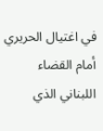في اغتيال الحريري أمام القضاء اللبناني الذي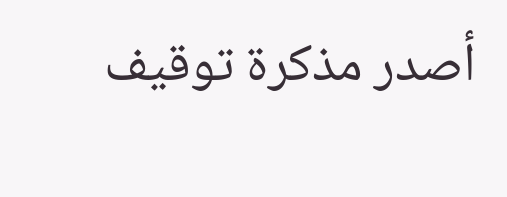أصدر مذكرة توقيف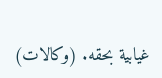غيابية بحقه. (وكالات)